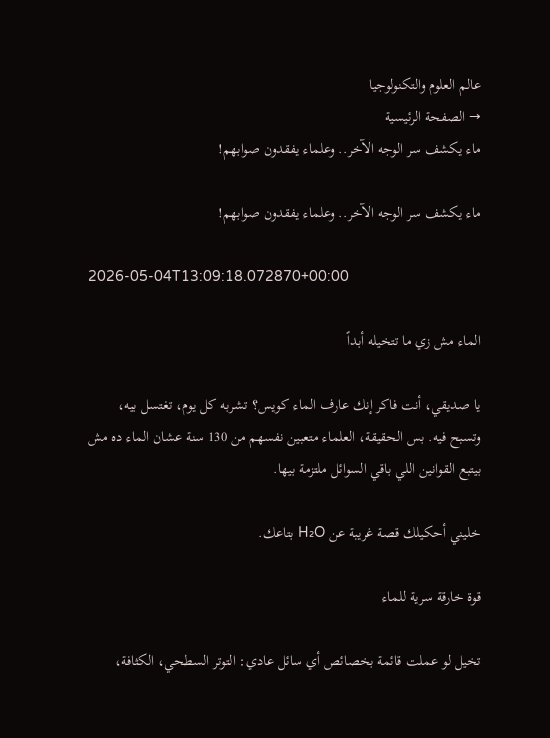عالم العلوم والتكنولوجيا
→ الصفحة الرئيسية
ماء يكشف سر الوجه الآخر.. وعلماء يفقدون صوابهم!

ماء يكشف سر الوجه الآخر.. وعلماء يفقدون صوابهم!

2026-05-04T13:09:18.072870+00:00

الماء مش زي ما تتخيله أبداً

يا صديقي، أنت فاكر إنك عارف الماء كويس؟ تشربه كل يوم، تغتسل بيه، وتسبح فيه. بس الحقيقة، العلماء متعبين نفسهم من 130 سنة عشان الماء ده مش بيتبع القوانين اللي باقي السوائل ملتزمة بيها.

خليني أحكيلك قصة غريبة عن H₂O بتاعك.

قوة خارقة سرية للماء

تخيل لو عملت قائمة بخصائص أي سائل عادي: التوتر السطحي، الكثافة،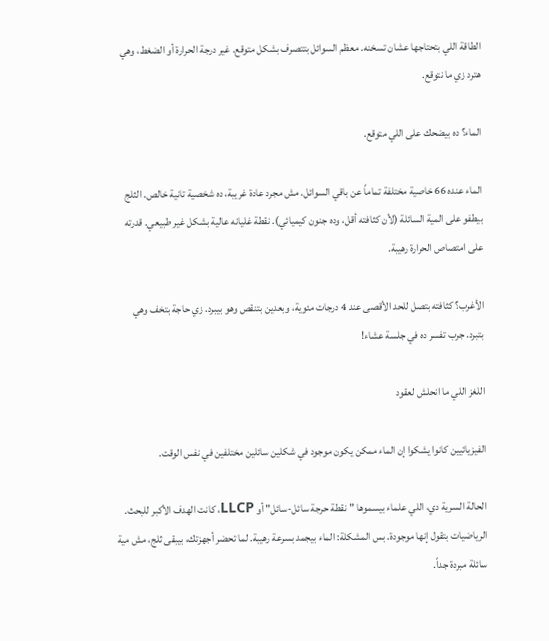الطاقة اللي بتحتاجها عشان تسخنه. معظم السوائل بتتصرف بشكل متوقع. غير درجة الحرارة أو الضغط، وهي هترد زي ما نتوقع.

الماء؟ ده بيضحك على اللي متوقع.

الماء عنده 66 خاصية مختلفة تماماً عن باقي السوائل. مش مجرد عادة غريبة، ده شخصية تانية خالص. الثلج بيطفو على المية السائلة (لأن كثافته أقل، وده جنون كيميائي). نقطة غليانه عالية بشكل غير طبيعي. قدرته على امتصاص الحرارة رهيبة.

الأغرب؟ كثافته بتصل للحد الأقصى عند 4 درجات مئوية، وبعدين بتنقص وهو بيبرد. زي حاجة بتخف وهي بتبرد. جرب تفسر ده في جلسة عشاء!

اللغز اللي ما انحلش لعقود

الفيزيائيين كانوا يشكوا إن الماء ممكن يكون موجود في شكلين سائلين مختلفين في نفس الوقت.

الحالة السرية دي، اللي علماء بيسموها "نقطة حرجة سائل-سائل" أو LLCP، كانت الهدف الأكبر للبحث. الرياضيات بتقول إنها موجودة. بس المشكلة: الماء بيجمد بسرعة رهيبة. لما تحضر أجهزتك، بيبقى ثلج، مش مية سائلة مبردة جداً.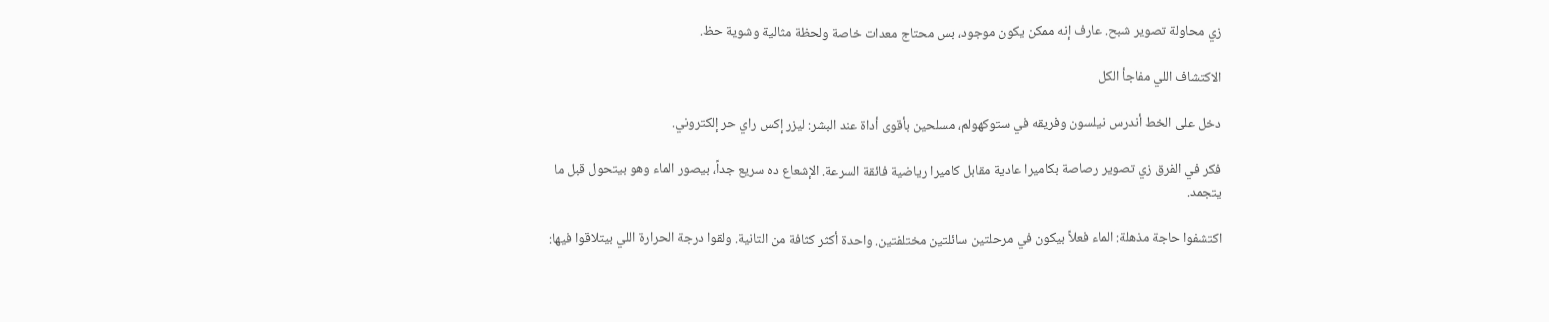زي محاولة تصوير شبح. عارف إنه ممكن يكون موجود، بس محتاج معدات خاصة ولحظة مثالية وشوية حظ.

الاكتشاف اللي مفاجأ الكل

دخل على الخط أندرس نيلسون وفريقه في ستوكهولم، مسلحين بأقوى أداة عند البشر: ليزر إكس راي حر إلكتروني.

فكر في الفرق زي تصوير رصاصة بكاميرا عادية مقابل كاميرا رياضية فائقة السرعة. الإشعاع ده سريع جداً، بيصور الماء وهو بيتحول قبل ما يتجمد.

اكتشفوا حاجة مذهلة: الماء فعلاً بيكون في مرحلتين سائلتين مختلفتين. واحدة أكثر كثافة من التانية. ولقوا درجة الحرارة اللي بيتلاقوا فيها: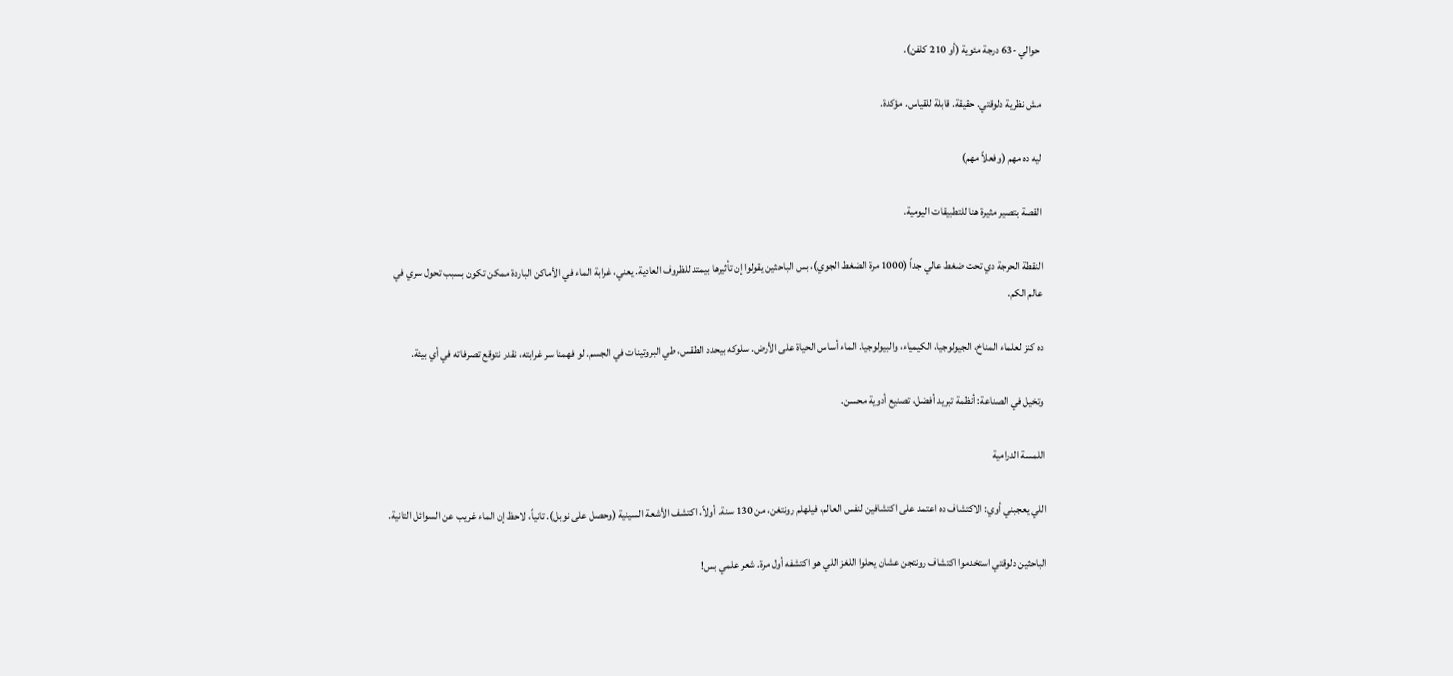حوالي -63 درجة مئوية (أو 210 كلفن).

مش نظرية دلوقتي. حقيقة. قابلة للقياس. مؤكدة.

ليه ده مهم (وفعلاً مهم)

القصة بتصير مثيرة هنا للتطبيقات اليومية.

النقطة الحرجة دي تحت ضغط عالي جداً (1000 مرة الضغط الجوي)، بس الباحثين يقولوا إن تأثيرها بيمتد للظروف العادية. يعني، غرابة الماء في الأماكن الباردة ممكن تكون بسبب تحول سري في عالم الكم.

ده كنز لعلماء المناخ، الجيولوجيا، الكيمياء، والبيولوجيا. الماء أساس الحياة على الأرض. سلوكه بيحدد الطقس، طي البروتينات في الجسم. لو فهمنا سر غرابته، نقدر نتوقع تصرفاته في أي بيئة.

وتخيل في الصناعة: أنظمة تبريد أفضل، تصنيع أدوية محسن.

اللمسة الدرامية

اللي يعجبني أوي: الاكتشاف ده اعتمد على اكتشافين لنفس العالم، فيلهلم رونتغن، من 130 سنة. أولاً، اكتشف الأشعة السينية (وحصل على نوبل). تانياً، لاحظ إن الماء غريب عن السوائل التانية.

الباحثين دلوقتي استخدموا اكتشاف رونتجن عشان يحلوا اللغز اللي هو اكتشفه أول مرة. شعر علمي بس!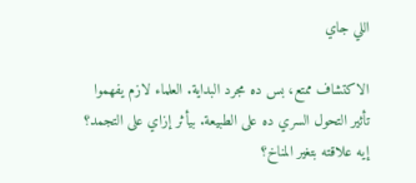اللي جاي

الاكتشاف ممتع، بس ده مجرد البداية. العلماء لازم يفهموا تأثير التحول السري ده على الطبيعة. بيأثر إزاي على التجمد؟ إيه علاقته بتغير المناخ؟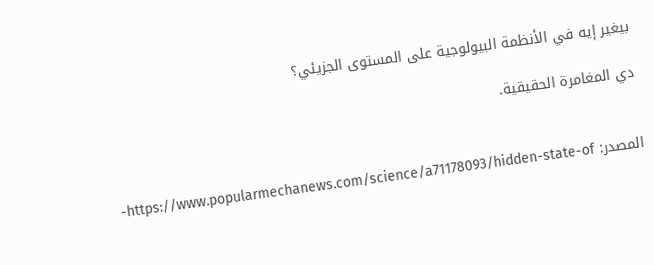بيغير إيه في الأنظمة البيولوجية على المستوى الجزيئي؟

دي المغامرة الحقيقية.


المصدر: https://www.popularmechanews.com/science/a71178093/hidden-state-of-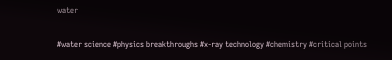water

#water science #physics breakthroughs #x-ray technology #chemistry #critical points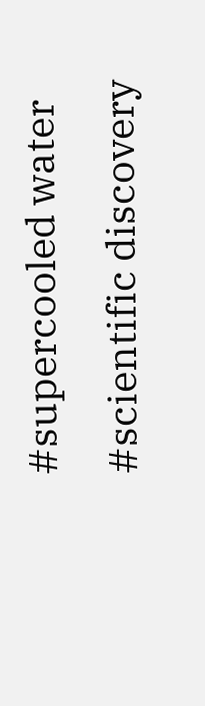#supercooled water #scientific discovery